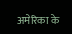अमेरिका के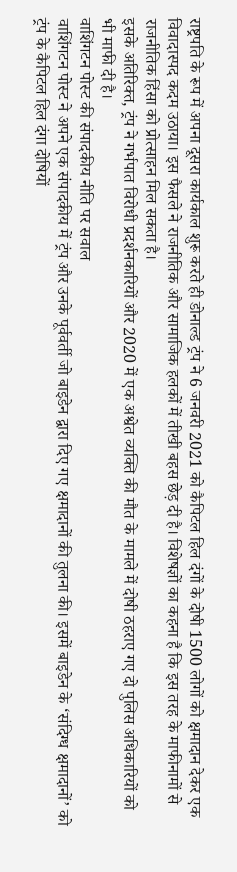राष्ट्रपति के रूप में अपना दूसरा कार्यकाल शुरू करते ही डोनाल्ड ट्रंप ने 6 जनवरी 2021 को कैपिटल हिल दंगों के दोषी 1500 लोगों को क्षमादान देकर एक विवादास्पद कदम उठाया। इस फैसले ने राजनीतिक और सामाजिक हलकों में तीखी बहस छेड़ दी है। विशेषज्ञों का कहना है कि इस तरह के माफीनामों से राजनीतिक हिंसा को प्रोत्साहन मिल सकता है।
इसके अतिरिक्त, ट्रंप ने गर्भपात विरोधी प्रदर्शनकारियों और 2020 में एक अश्वेत व्यक्ति की मौत के मामले में दोषी ठहराए गए दो पुलिस अधिकारियों को भी माफी दी है।
वाशिंगटन पोस्ट की संपादकीय नीति पर सवाल
वाशिंगटन पोस्ट ने अपने एक संपादकीय में ट्रंप और उनके पूर्ववर्ती जो बाइडेन द्वारा दिए गए क्षमादानों की तुलना की। इसमें बाइडेन के ‘संदिग्ध क्षमादानों’ को ट्रंप के कैपिटल हिल दंगा दोषियों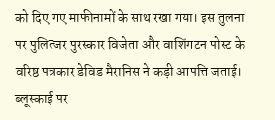को दिए गए माफीनामों के साथ रखा गया। इस तुलना पर पुलित्जर पुरस्कार विजेता और वाशिंगटन पोस्ट के वरिष्ठ पत्रकार डेविड मैरानिस ने कड़ी आपत्ति जताई।
ब्लूस्काई पर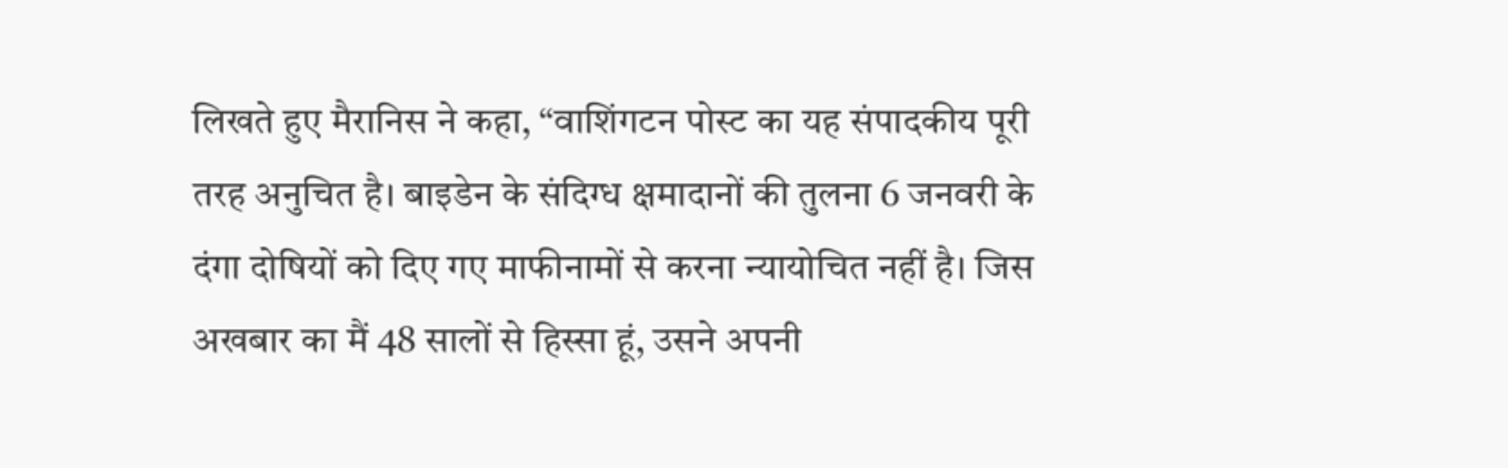लिखते हुए मैरानिस ने कहा, “वाशिंगटन पोस्ट का यह संपादकीय पूरी तरह अनुचित है। बाइडेन के संदिग्ध क्षमादानों की तुलना 6 जनवरी के दंगा दोषियों को दिए गए माफीनामों से करना न्यायोचित नहीं है। जिस अखबार का मैं 48 सालों से हिस्सा हूं, उसने अपनी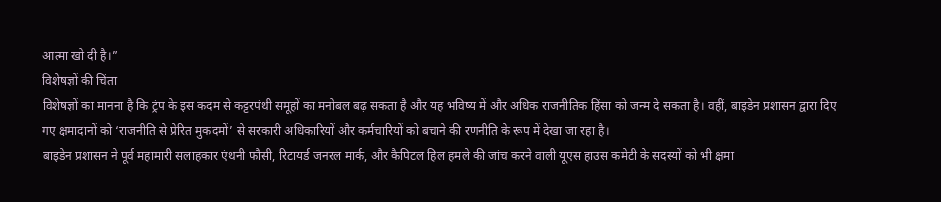आत्मा खो दी है।”
विशेषज्ञों की चिंता
विशेषज्ञों का मानना है कि ट्रंप के इस कदम से कट्टरपंथी समूहों का मनोबल बढ़ सकता है और यह भविष्य में और अधिक राजनीतिक हिंसा को जन्म दे सकता है। वहीं, बाइडेन प्रशासन द्वारा दिए गए क्षमादानों को ‘राजनीति से प्रेरित मुकदमों’ से सरकारी अधिकारियों और कर्मचारियों को बचाने की रणनीति के रूप में देखा जा रहा है।
बाइडेन प्रशासन ने पूर्व महामारी सलाहकार एंथनी फौसी, रिटायर्ड जनरल मार्क, और कैपिटल हिल हमले की जांच करने वाली यूएस हाउस कमेटी के सदस्यों को भी क्षमा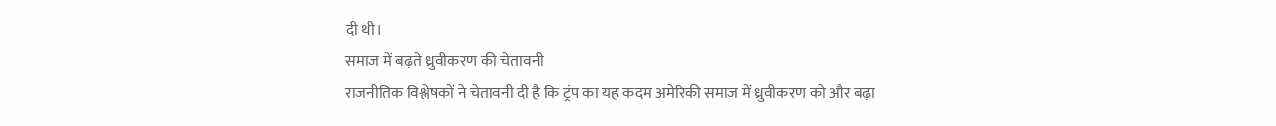दी थी।
समाज में बढ़ते ध्रुवीकरण की चेतावनी
राजनीतिक विश्लेषकों ने चेतावनी दी है कि ट्रंप का यह कदम अमेरिकी समाज में ध्रुवीकरण को और बढ़ा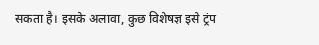सकता है। इसके अलावा, कुछ विशेषज्ञ इसे ट्रंप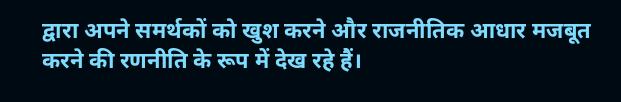द्वारा अपने समर्थकों को खुश करने और राजनीतिक आधार मजबूत करने की रणनीति के रूप में देख रहे हैं।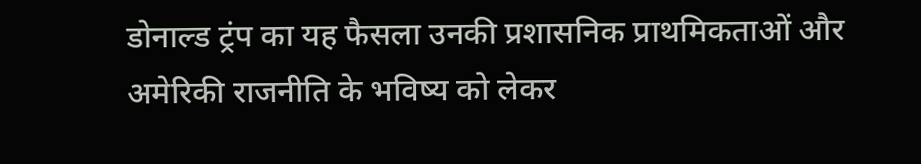डोनाल्ड ट्रंप का यह फैसला उनकी प्रशासनिक प्राथमिकताओं और अमेरिकी राजनीति के भविष्य को लेकर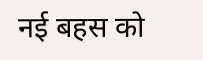नई बहस को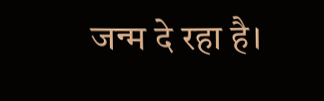जन्म दे रहा है।